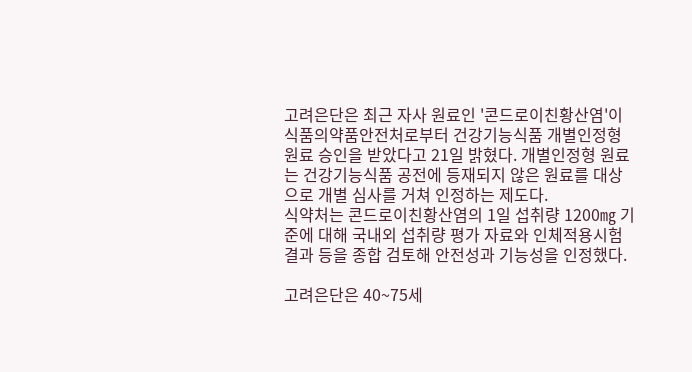고려은단은 최근 자사 원료인 '콘드로이친황산염'이 식품의약품안전처로부터 건강기능식품 개별인정형 원료 승인을 받았다고 21일 밝혔다. 개별인정형 원료는 건강기능식품 공전에 등재되지 않은 원료를 대상으로 개별 심사를 거쳐 인정하는 제도다.
식약처는 콘드로이친황산염의 1일 섭취량 1200㎎ 기준에 대해 국내외 섭취량 평가 자료와 인체적용시험 결과 등을 종합 검토해 안전성과 기능성을 인정했다.

고려은단은 40~75세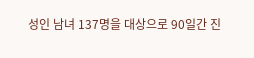성인 남녀 137명을 대상으로 90일간 진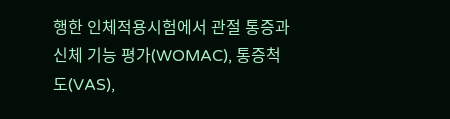행한 인체적용시험에서 관절 통증과 신체 기능 평가(WOMAC), 통증척도(VAS),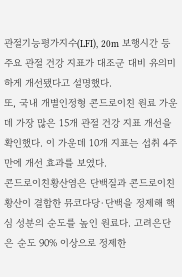관절기능평가지수(LFI), 20m 보행시간 등 주요 관절 건강 지표가 대조군 대비 유의미하게 개선됐다고 설명했다.
또, 국내 개별인정형 콘드로이친 원료 가운데 가장 많은 15개 관절 건강 지표 개선을 확인했다. 이 가운데 10개 지표는 섭취 4주 만에 개선 효과를 보였다.
콘드로이친황산염은 단백질과 콘드로이친황산이 결합한 뮤코다당·단백을 정제해 핵심 성분의 순도를 높인 원료다. 고려은단은 순도 90% 이상으로 정제한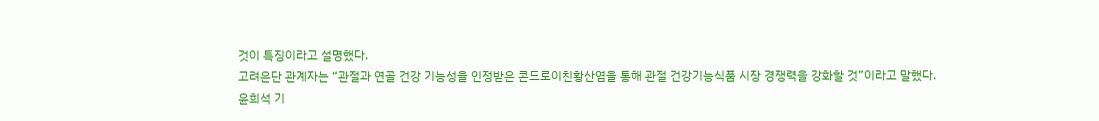것이 특징이라고 설명했다.
고려은단 관계자는 “관절과 연골 건강 기능성을 인정받은 콘드로이친황산염을 통해 관절 건강기능식품 시장 경쟁력을 강화할 것”이라고 말했다.
윤희석 기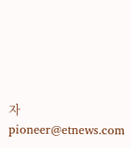자 pioneer@etnews.com